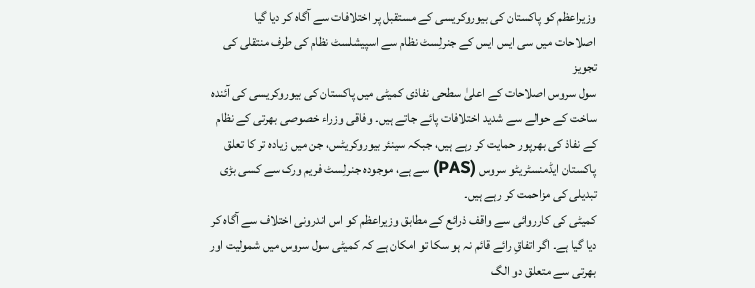وزیراعظم کو پاکستان کی بیوروکریسی کے مستقبل پر اختلافات سے آگاہ کر دیا گیا
اصلاحات میں سی ایس ایس کے جنرلِسٹ نظام سے اسپیشلسٹ نظام کی طرف منتقلی کی تجویز
سول سروس اصلاحات کے اعلیٰ سطحی نفاذی کمیٹی میں پاکستان کی بیوروکریسی کی آئندہ ساخت کے حوالے سے شدید اختلافات پائے جاتے ہیں۔ وفاقی وزراء خصوصی بھرتی کے نظام کے نفاذ کی بھرپور حمایت کر رہے ہیں، جبکہ سینئر بیوروکریٹس، جن میں زیادہ تر کا تعلق پاکستان ایڈمنسٹریٹو سروس (PAS) سے ہے، موجودہ جنرلِسٹ فریم ورک سے کسی بڑی تبدیلی کی مزاحمت کر رہے ہیں۔
کمیٹی کی کارروائی سے واقف ذرائع کے مطابق وزیراعظم کو اس اندرونی اختلاف سے آگاہ کر دیا گیا ہے۔ اگر اتفاقِ رائے قائم نہ ہو سکا تو امکان ہے کہ کمیٹی سول سروس میں شمولیت اور بھرتی سے متعلق دو الگ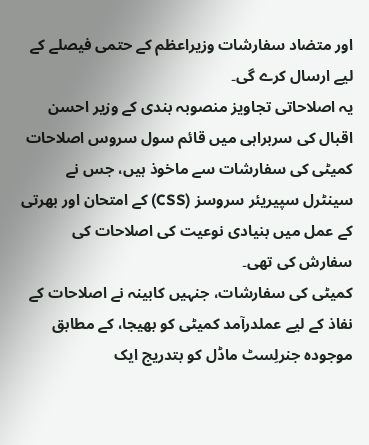اور متضاد سفارشات وزیراعظم کے حتمی فیصلے کے لیے ارسال کرے گی۔
یہ اصلاحاتی تجاویز منصوبہ بندی کے وزیر احسن اقبال کی سربراہی میں قائم سول سروس اصلاحات کمیٹی کی سفارشات سے ماخوذ ہیں، جس نے سینٹرل سپیریئر سروسز (CSS) کے امتحان اور بھرتی کے عمل میں بنیادی نوعیت کی اصلاحات کی سفارش کی تھی۔
کمیٹی کی سفارشات، جنہیں کابینہ نے اصلاحات کے نفاذ کے لیے عملدرآمد کمیٹی کو بھیجا، کے مطابق موجودہ جنرلِسٹ ماڈل کو بتدریج ایک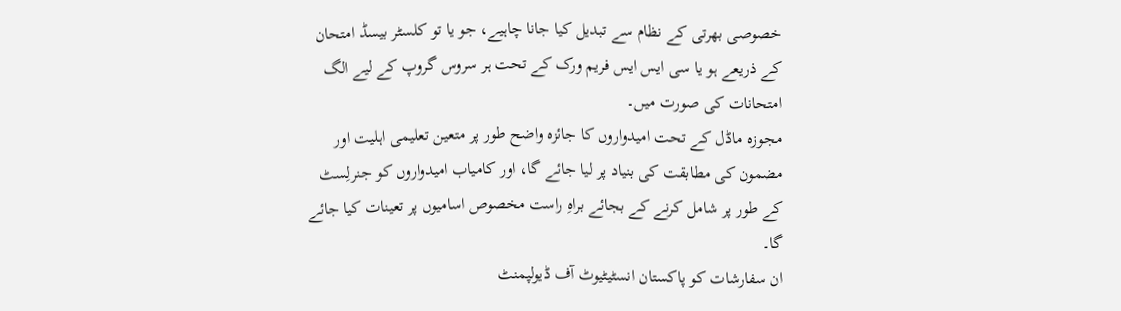خصوصی بھرتی کے نظام سے تبدیل کیا جانا چاہیے، جو یا تو کلسٹر بیسڈ امتحان کے ذریعے ہو یا سی ایس ایس فریم ورک کے تحت ہر سروس گروپ کے لیے الگ امتحانات کی صورت میں۔
مجوزہ ماڈل کے تحت امیدواروں کا جائزہ واضح طور پر متعین تعلیمی اہلیت اور مضمون کی مطابقت کی بنیاد پر لیا جائے گا، اور کامیاب امیدواروں کو جنرلِسٹ کے طور پر شامل کرنے کے بجائے براہِ راست مخصوص اسامیوں پر تعینات کیا جائے گا۔
ان سفارشات کو پاکستان انسٹیٹیوٹ آف ڈیولپمنٹ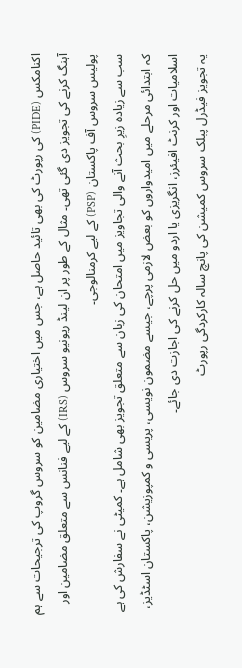اکنامکس (PIDE) کی رپورٹ کی بھی تائید حاصل ہے، جس میں اختیاری مضامین کو سروس گروپ کی ترجیحات سے ہم آہنگ کرنے کی تجویز دی گئی تھی۔ مثال کے طور پر ان لینڈ ریونیو سروس (IRS) کے لیے فنانس سے متعلق مضامین اور پولیس سروس آف پاکستان (PSP) کے لیے کرمنالوجی۔
سب سے زیادہ زیرِ بحث آنے والی تجاویز میں امتحان کی زبان سے متعلق تجویز بھی شامل ہے۔ کمیٹی نے سفارش کی ہے کہ ابتدائی مرحلے میں امیدواروں کو بعض لازمی پرچے، جیسے مضمون نویسی، پریسی و کمپوزیشن، پاکستان اسٹڈیز، اسلامیات اور کرنٹ افیئرز، انگریزی یا اردو میں حل کرنے کی اجازت دی جائے۔
یہ تجویز فیڈرل پبلک سروس کمیشن کی پانچ سالہ کارکردگی رپورٹ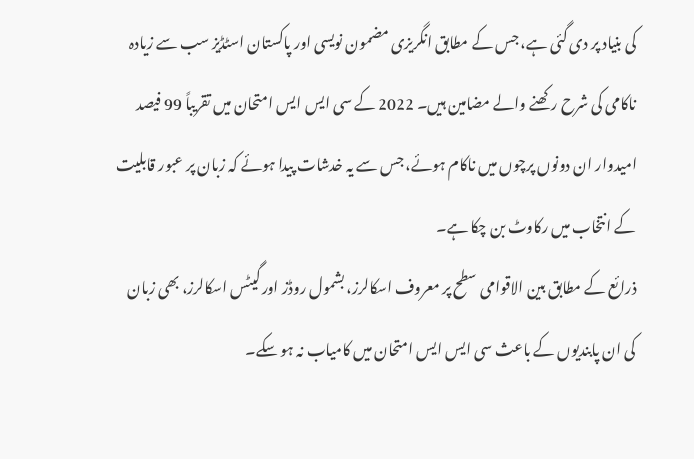کی بنیاد پر دی گئی ہے، جس کے مطابق انگریزی مضمون نویسی اور پاکستان اسٹڈیز سب سے زیادہ ناکامی کی شرح رکھنے والے مضامین ہیں۔ 2022 کے سی ایس ایس امتحان میں تقریباً 99 فیصد امیدوار ان دونوں پرچوں میں ناکام ہوئے، جس سے یہ خدشات پیدا ہوئے کہ زبان پر عبور قابلیت کے انتخاب میں رکاوٹ بن چکا ہے۔
ذرائع کے مطابق بین الاقوامی سطح پر معروف اسکالرز، بشمول روڈز اور گیٹس اسکالرز، بھی زبان کی ان پابندیوں کے باعث سی ایس ایس امتحان میں کامیاب نہ ہو سکے۔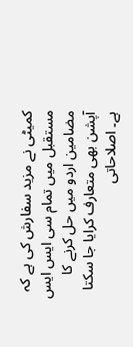کمیٹی نے مزید سفارش کی ہے کہ مستقبل میں تمام سی ایس ایس مضامین اردو میں حل کرنے کا آپشن بھی متعارف کرایا جا سکتا ہے۔ اصلاحاتی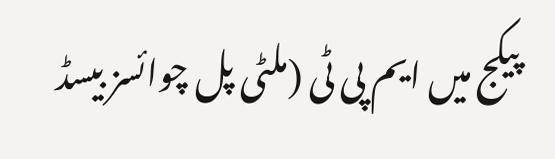پیکج میں ایم پی ٹی (ملٹی پل چوائسز بیسڈ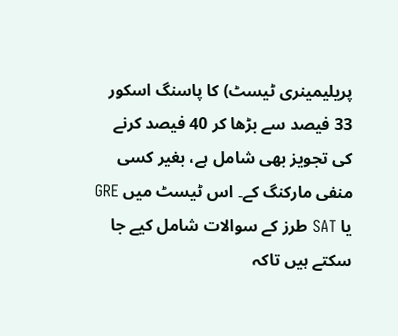پریلیمینری ٹیسٹ) کا پاسنگ اسکور 33 فیصد سے بڑھا کر 40 فیصد کرنے کی تجویز بھی شامل ہے، بغیر کسی منفی مارکنگ کے۔ اس ٹیسٹ میں GRE یا SAT طرز کے سوالات شامل کیے جا سکتے ہیں تاکہ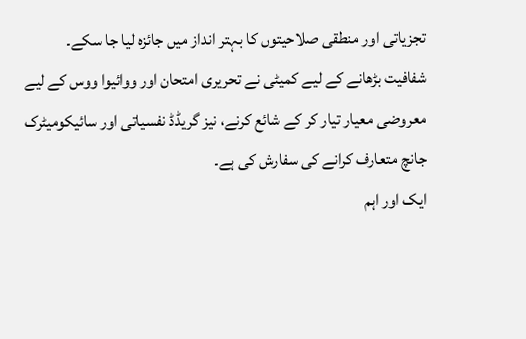تجزیاتی اور منطقی صلاحیتوں کا بہتر انداز میں جائزہ لیا جا سکے۔
شفافیت بڑھانے کے لیے کمیٹی نے تحریری امتحان اور ووائیوا ووس کے لیے معروضی معیار تیار کر کے شائع کرنے، نیز گریڈڈ نفسیاتی اور سائیکومیٹرک جانچ متعارف کرانے کی سفارش کی ہے۔
ایک اور اہم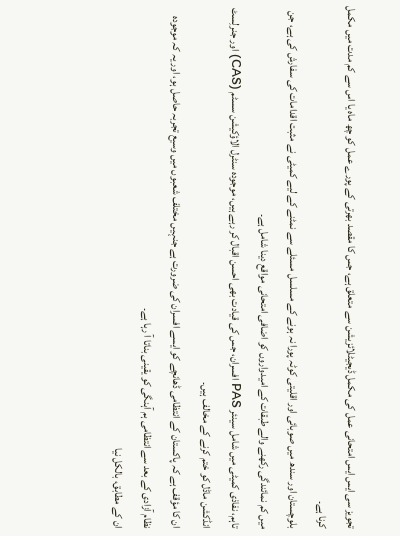تجویز سی ایس ایس امتحانی عمل کی مکمل ڈیجیٹلائزیشن سے متعلق ہے، جس کا مقصد بھرتی کے پورے عمل کو چھ ماہ یا اس سے کم مدت میں مکمل کرنا ہے۔
بلوچستان اور سندھ میں صوبائی اور اقلیتی کوٹہ پورا نہ ہونے کے مسلسل مسئلے سے نمٹنے کے لیے کمیٹی نے مثبت اقدامات کی سفارش کی ہے، جن میں کم نمائندگی رکھنے والے طبقات کے امیدواروں کو اضافی امتحانی مواقع دینا شامل ہے۔
تاہم، نفاذی کمیٹی میں شامل سینئر PAS افسران، جس کی قیادت بھی احسن اقبال کر رہے ہیں، موجودہ سنٹرل الاؤکیشن سسٹم (CAS) اور جنرلِسٹ انڈکشن ماڈل کو ختم کرنے کے مخالف ہیں۔
ان کا مؤقف ہے کہ پاکستان کے انتظامی ڈھانچے کو ایسے افسران کی ضرورت ہے جنہیں مختلف شعبوں میں وسیع تجربہ حاصل ہو، اور یہ کہ موجودہ نظام آزادی کے بعد سے انتظامی ہم آہنگی کو یقینی بناتا آ رہا ہے۔
ان کے مطابق، بالکل نیا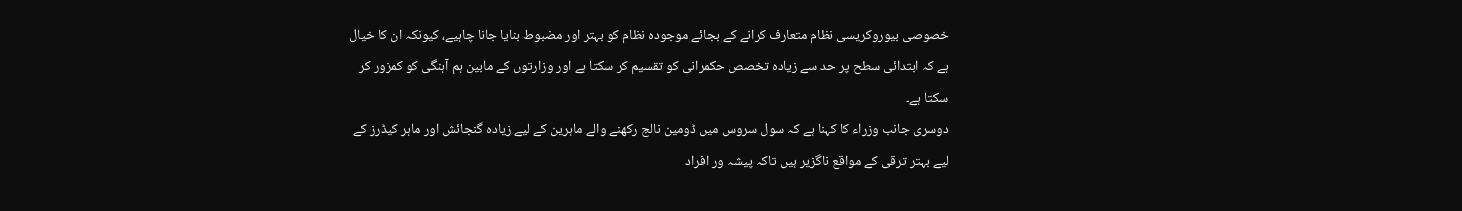خصوصی بیوروکریسی نظام متعارف کرانے کے بجائے موجودہ نظام کو بہتر اور مضبوط بنایا جانا چاہیے، کیونکہ ان کا خیال ہے کہ ابتدائی سطح پر حد سے زیادہ تخصص حکمرانی کو تقسیم کر سکتا ہے اور وزارتوں کے مابین ہم آہنگی کو کمزور کر سکتا ہے۔
دوسری جانب وزراء کا کہنا ہے کہ سول سروس میں ڈومین نالج رکھنے والے ماہرین کے لیے زیادہ گنجائش اور ماہر کیڈرز کے لیے بہتر ترقی کے مواقع ناگزیر ہیں تاکہ پیشہ ور افراد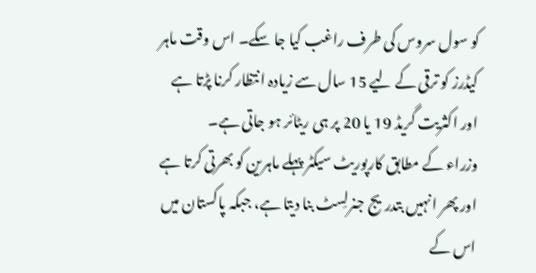کو سول سروس کی طرف راغب کیا جا سکے۔ اس وقت ماہر کیڈرز کو ترقی کے لیے 15 سال سے زیادہ انتظار کرنا پڑتا ہے اور اکثریت گریڈ 19 یا 20 پر ہی ریٹائر ہو جاتی ہے۔
وزراء کے مطابق کارپوریٹ سیکٹر پہلے ماہرین کو بھرتی کرتا ہے اور پھر انہیں بتدریج جنرلِسٹ بنا دیتا ہے، جبکہ پاکستان میں اس کے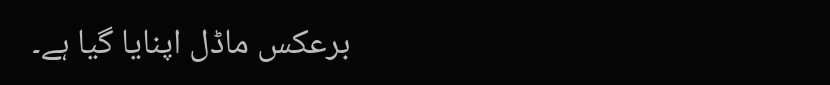برعکس ماڈل اپنایا گیا ہے۔